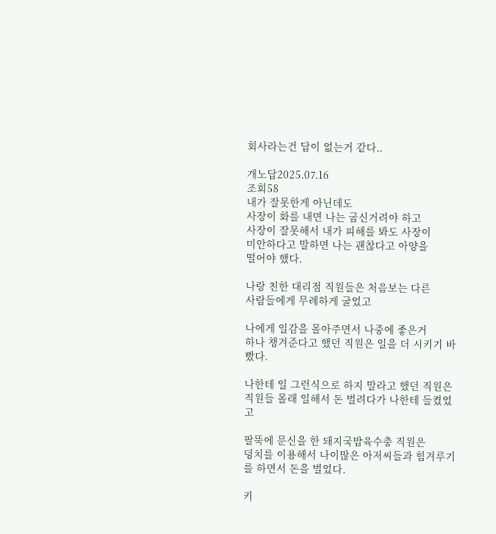회사라는건 답이 없는거 같다..

개노답2025.07.16
조회58
내가 잘못한게 아닌데도
사장이 화를 내면 나는 굽신거려야 하고
사장이 잘못해서 내가 피해를 봐도 사장이
미안하다고 말하면 나는 괜찮다고 아양을
떨어야 했다.

나랑 친한 대리점 직원들은 처음보는 다른
사람들에게 무례하게 굴었고

나에게 일감을 몰아주면서 나중에 좋은거
하나 챙겨준다고 했던 직원은 일을 더 시키기 바빴다.

나한테 일 그런식으로 하지 말라고 했던 직원은
직원들 몰래 일해서 돈 벌려다가 나한테 들켰었고

팔뚝에 문신을 한 돼지국밥육수충 직원은
덩치를 이용해서 나이많은 아저씨들과 힘겨루기를 하면서 돈을 벌었다.

키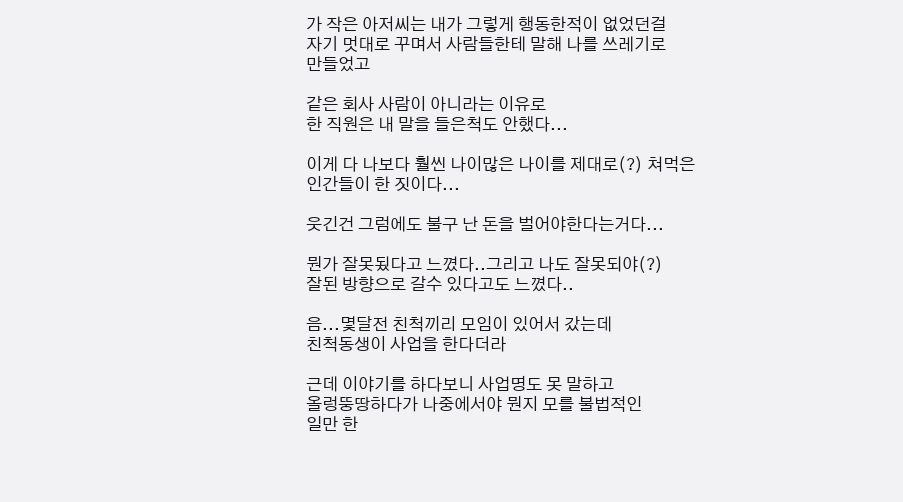가 작은 아저씨는 내가 그렇게 행동한적이 없었던걸
자기 멋대로 꾸며서 사람들한테 말해 나를 쓰레기로
만들었고

같은 회사 사람이 아니라는 이유로
한 직원은 내 말을 들은척도 안했다...

이게 다 나보다 훨씬 나이많은 나이를 제대로(?) 쳐먹은
인간들이 한 짓이다...

웃긴건 그럼에도 불구 난 돈을 벌어야한다는거다...

뭔가 잘못됬다고 느꼈다..그리고 나도 잘못되야(?)
잘된 방향으로 갈수 있다고도 느꼈다..

음...몇달전 친척끼리 모임이 있어서 갔는데
친척동생이 사업을 한다더라

근데 이야기를 하다보니 사업명도 못 말하고
올렁뚱땅하다가 나중에서야 뭔지 모를 불법적인
일만 한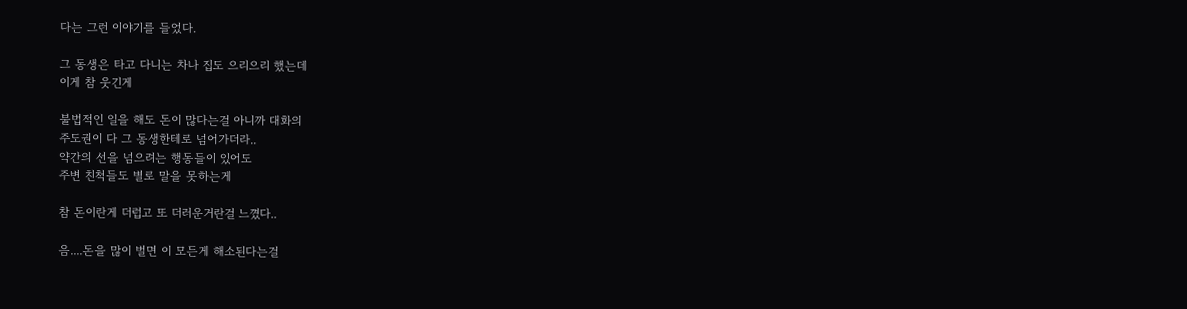다는 그런 이야기를 들었다.

그 동생은 타고 다니는 차나 집도 으리으리 했는데
이게 참 웃긴게

불법적인 일을 해도 돈이 많다는걸 아니까 대화의
주도권이 다 그 동생한테로 넘어가더라..
약간의 선을 넘으려는 행동들이 있어도
주변 친척들도 별로 말을 못하는게

참 돈이란게 더럽고 또 더러운거란걸 느꼈다..

음....돈을 많이 벌면 이 모든게 해소된다는걸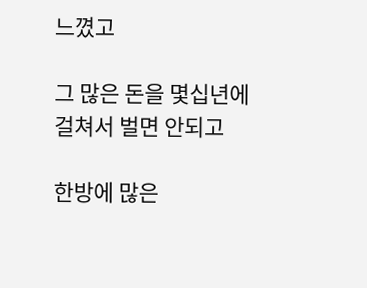느꼈고

그 많은 돈을 몇십년에 걸쳐서 벌면 안되고

한방에 많은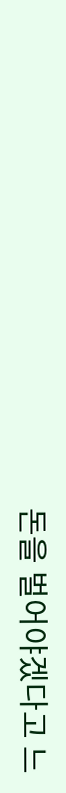돈을 벌어야겠다고 느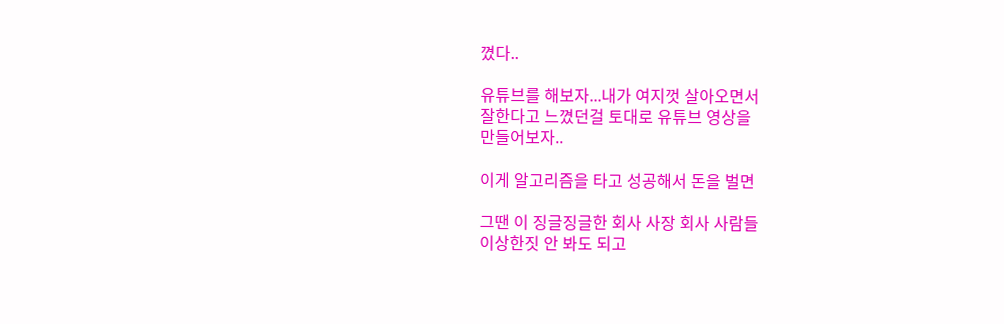꼈다..

유튜브를 해보자...내가 여지껏 살아오면서
잘한다고 느꼈던걸 토대로 유튜브 영상을
만들어보자..

이게 알고리즘을 타고 성공해서 돈을 벌면

그땐 이 징글징글한 회사 사장 회사 사람들
이상한짓 안 봐도 되고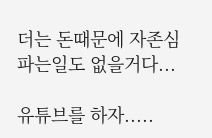더는 돈때문에 자존심 파는일도 없을거다...

유튜브를 하자.....